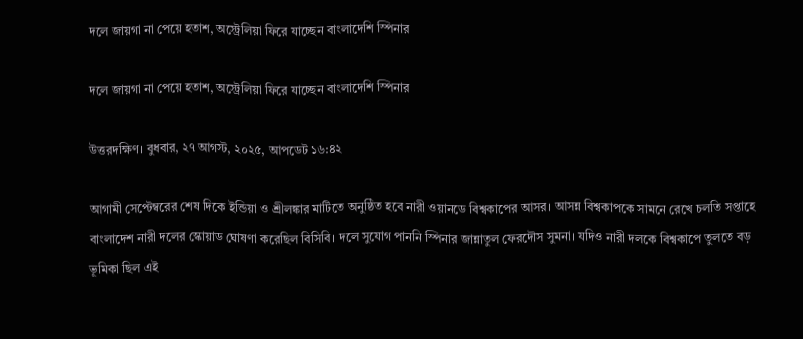দলে জায়গা না পেয়ে হতাশ, অস্ট্রেলিয়া ফিরে যাচ্ছেন বাংলাদেশি স্পিনার

দলে জায়গা না পেয়ে হতাশ, অস্ট্রেলিয়া ফিরে যাচ্ছেন বাংলাদেশি স্পিনার

উত্তরদক্ষিণ। বুধবার, ২৭ আগস্ট, ২০২৫, আপডেট ১৬:৪২

আগামী সেপ্টেম্বরের শেষ দিকে ইন্ডিয়া ও শ্রীলঙ্কার মাটিতে অনুষ্ঠিত হবে নারী ওয়ানডে বিশ্বকাপের আসর। আসন্ন বিশ্বকাপকে সামনে রেখে চলতি সপ্তাহে বাংলাদেশ নারী দলের স্কোয়াড ঘোষণা করেছিল বিসিবি। দলে সুযোগ পাননি স্পিনার জান্নাতুল ফেরদৌস সুমনা। যদিও নারী দলকে বিশ্বকাপে তুলতে বড় ভূমিকা ছিল এই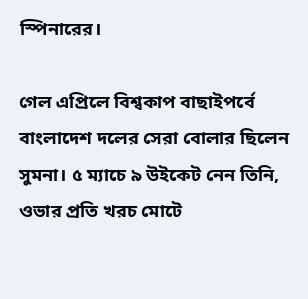স্পিনারের।

গেল এপ্রিলে বিশ্বকাপ বাছাইপর্বে বাংলাদেশ দলের সেরা বোলার ছিলেন সুমনা। ৫ ম্যাচে ৯ উইকেট নেন তিনি, ওভার প্রতি খরচ মোটে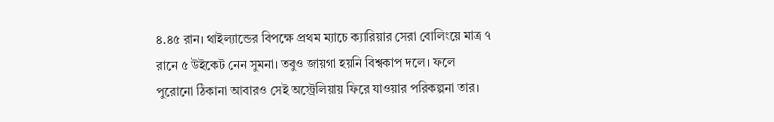৪.৪৫ রান। থাইল্যান্ডের বিপক্ষে প্রথম ম্যাচে ক্যারিয়ার সেরা বোলিংয়ে মাত্র ৭ রানে ৫ উইকেট নেন সুমনা। তবুও জায়গা হয়নি বিশ্বকাপ দলে। ফলে পুরোনো ঠিকানা আবারও সেই অস্ট্রেলিয়ায় ফিরে যাওয়ার পরিকল্পনা তার।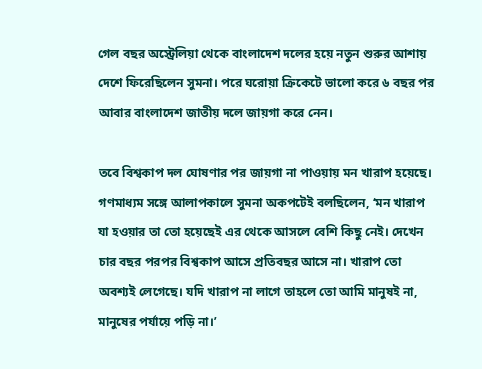গেল বছর অস্ট্রেলিয়া থেকে বাংলাদেশ দলের হয়ে নতুন শুরুর আশায় দেশে ফিরেছিলেন সুমনা। পরে ঘরোয়া ক্রিকেটে ভালো করে ৬ বছর পর আবার বাংলাদেশ জাতীয় দলে জায়গা করে নেন।

তবে বিশ্বকাপ দল ঘোষণার পর জায়গা না পাওয়ায় মন খারাপ হয়েছে। গণমাধ্যম সঙ্গে আলাপকালে সুমনা অকপটেই বলছিলেন, ‘মন খারাপ যা হওয়ার তা তো হয়েছেই এর থেকে আসলে বেশি কিছু নেই। দেখেন চার বছর পরপর বিশ্বকাপ আসে প্রতিবছর আসে না। খারাপ তো অবশ্যই লেগেছে। যদি খারাপ না লাগে তাহলে তো আমি মানুষই না, মানুষের পর্যায়ে পড়ি না।’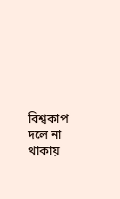বিশ্বকাপ দলে না থাকায়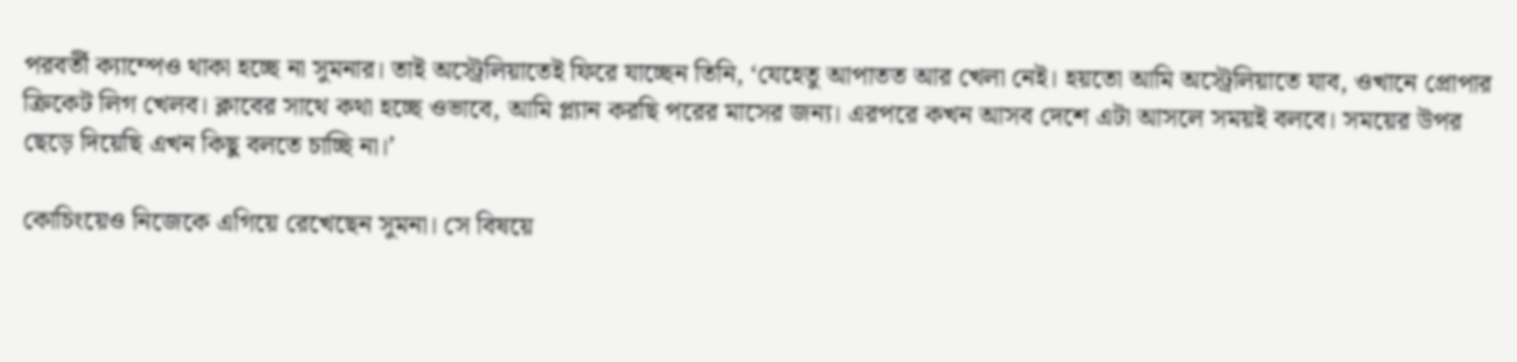পরবর্তী ক্যাম্পেও থাকা হচ্ছে না সুমনার। তাই অস্ট্রেলিয়াতেই ফিরে যাচ্ছেন তিনি, ‘যেহেতু আপাতত আর খেলা নেই। হয়তো আমি অস্ট্রেলিয়াতে যাব, ওখানে প্রোপার ক্রিকেট লিগ খেলব। ক্লাবের সাথে কথা হচ্ছে ওভাবে, আমি প্ল্যান করছি পরের মাসের জন্য। এরপরে কখন আসব দেশে এটা আসলে সময়ই বলবে। সময়ের উপর ছেড়ে দিয়েছি এখন কিছু বলতে চাচ্ছি না।’

কোচিংয়েও নিজেকে এগিয়ে রেখেছেন সুমনা। সে বিষয়ে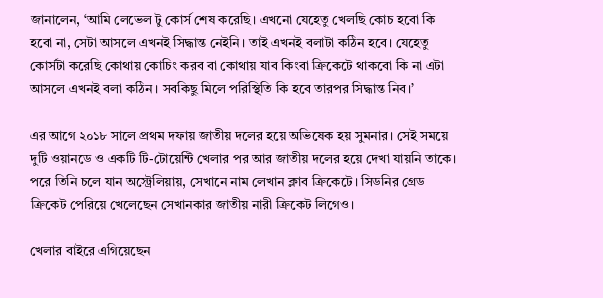জানালেন, ‘আমি লেভেল টু কোর্স শেষ করেছি। এখনো যেহেতু খেলছি কোচ হবো কি হবো না, সেটা আসলে এখনই সিদ্ধান্ত নেইনি। তাই এখনই বলাটা কঠিন হবে। যেহেতু কোর্সটা করেছি কোথায় কোচিং করব বা কোথায় যাব কিংবা ক্রিকেটে থাকবো কি না এটা আসলে এখনই বলা কঠিন। সবকিছু মিলে পরিস্থিতি কি হবে তারপর সিদ্ধান্ত নিব।’

এর আগে ২০১৮ সালে প্রথম দফায় জাতীয় দলের হয়ে অভিষেক হয় সুমনার। সেই সময়ে দুটি ওয়ানডে ও একটি টি-টোয়েন্টি খেলার পর আর জাতীয় দলের হয়ে দেখা যায়নি তাকে। পরে তিনি চলে যান অস্ট্রেলিয়ায়, সেখানে নাম লেখান ক্লাব ক্রিকেটে। সিডনির গ্রেড ক্রিকেট পেরিয়ে খেলেছেন সেখানকার জাতীয় নারী ক্রিকেট লিগেও।

খেলার বাইরে এগিয়েছেন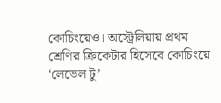কোচিংয়েও। অস্ট্রেলিয়ায় প্রথম শ্রেণির ক্রিকেটার হিসেবে কোচিংয়ে ‘লেভেল টু’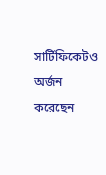সার্টিফিকেটও অর্জন করেছেন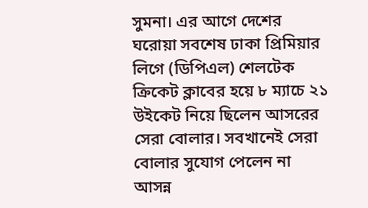সুমনা। এর আগে দেশের ঘরোয়া সবশেষ ঢাকা প্রিমিয়ার লিগে (ডিপিএল) শেলটেক ক্রিকেট ক্লাবের হয়ে ৮ ম্যাচে ২১ উইকেট নিয়ে ছিলেন আসরের সেরা বোলার। সবখানেই সেরা বোলার সুযোগ পেলেন না আসন্ন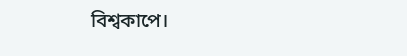বিশ্বকাপে।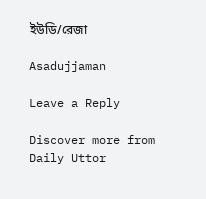ইউডি/রেজা

Asadujjaman

Leave a Reply

Discover more from Daily Uttor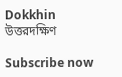Dokkhin উত্তরদক্ষিণ

Subscribe now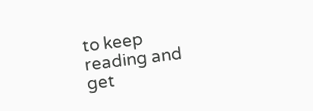to keep reading and get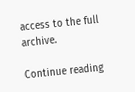access to the full archive.

Continue reading